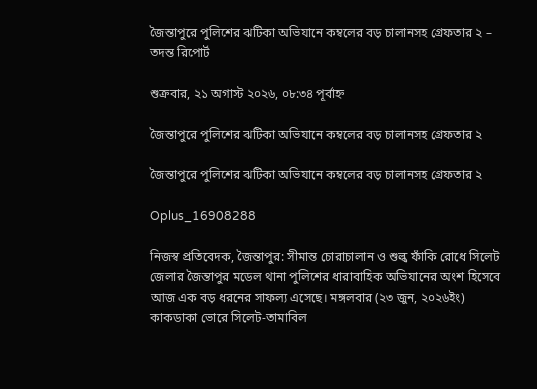জৈন্তাপুরে পুলিশের ঝটিকা অভিযানে কম্বলের বড় চালানসহ গ্রেফতার ২ – তদন্ত রিপোর্ট

শুক্রবার, ২১ অগাস্ট ২০২৬, ০৮:৩৪ পূর্বাহ্ন

জৈন্তাপুরে পুলিশের ঝটিকা অভিযানে কম্বলের বড় চালানসহ গ্রেফতার ২

জৈন্তাপুরে পুলিশের ঝটিকা অভিযানে কম্বলের বড় চালানসহ গ্রেফতার ২

Oplus_16908288

নিজস্ব প্রতিবেদক, জৈন্তাপুর: সীমান্ত চোরাচালান ও শুল্ক ফাঁকি রোধে সিলেট জেলার জৈন্তাপুর মডেল থানা পুলিশের ধারাবাহিক অভিযানের অংশ হিসেবে আজ এক বড় ধরনের সাফল্য এসেছে। মঙ্গলবার (২৩ জুন, ২০২৬ইং) কাকডাকা ভোরে সিলেট-তামাবিল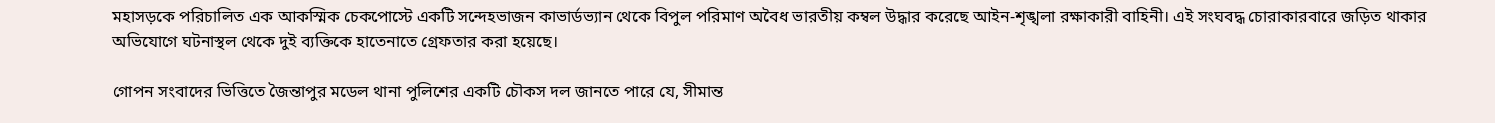মহাসড়কে পরিচালিত এক আকস্মিক চেকপোস্টে একটি সন্দেহভাজন কাভার্ডভ্যান থেকে বিপুল পরিমাণ অবৈধ ভারতীয় কম্বল উদ্ধার করেছে আইন-শৃঙ্খলা রক্ষাকারী বাহিনী। এই সংঘবদ্ধ চোরাকারবারে জড়িত থাকার অভিযোগে ঘটনাস্থল থেকে দুই ব্যক্তিকে হাতেনাতে গ্রেফতার করা হয়েছে।

গোপন সংবাদের ভিত্তিতে জৈন্তাপুর মডেল থানা পুলিশের একটি চৌকস দল জানতে পারে যে, সীমান্ত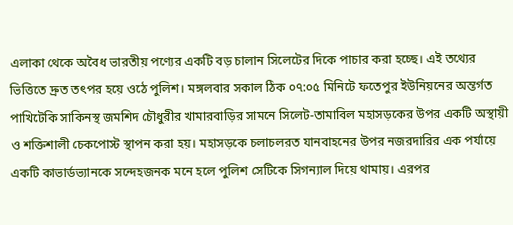এলাকা থেকে অবৈধ ভারতীয় পণ্যের একটি বড় চালান সিলেটের দিকে পাচার করা হচ্ছে। এই তথ্যের ভিত্তিতে দ্রুত তৎপর হয়ে ওঠে পুলিশ। মঙ্গলবার সকাল ঠিক ০৭:০৫ মিনিটে ফতেপুর ইউনিয়নের অন্তর্গত পাখিটেকি সাকিনস্থ জমশিদ চৌধুরীর খামারবাড়ির সামনে সিলেট-তামাবিল মহাসড়কের উপর একটি অস্থায়ী ও শক্তিশালী চেকপোস্ট স্থাপন করা হয়। মহাসড়কে চলাচলরত যানবাহনের উপর নজরদারির এক পর্যায়ে একটি কাভার্ডভ্যানকে সন্দেহজনক মনে হলে পুলিশ সেটিকে সিগন্যাল দিয়ে থামায়। এরপর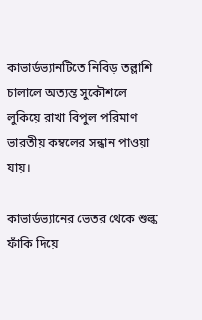কাভার্ডভ্যানটিতে নিবিড় তল্লাশি চালালে অত্যন্ত সুকৌশলে লুকিয়ে রাখা বিপুল পরিমাণ ভারতীয় কম্বলের সন্ধান পাওয়া যায়।

কাভার্ডভ্যানের ভেতর থেকে শুল্ক ফাঁকি দিয়ে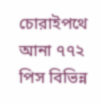চোরাইপথে আনা ৭৭২ পিস বিভিন্ন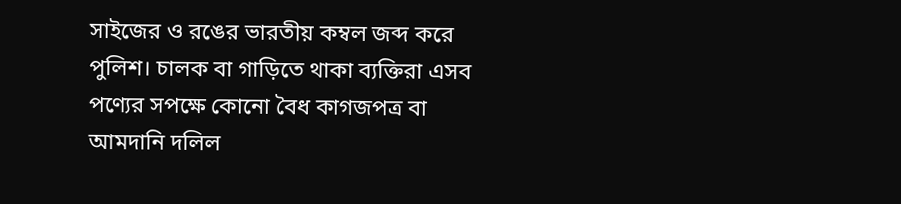সাইজের ও রঙের ভারতীয় কম্বল জব্দ করে পুলিশ। চালক বা গাড়িতে থাকা ব্যক্তিরা এসব পণ্যের সপক্ষে কোনো বৈধ কাগজপত্র বা আমদানি দলিল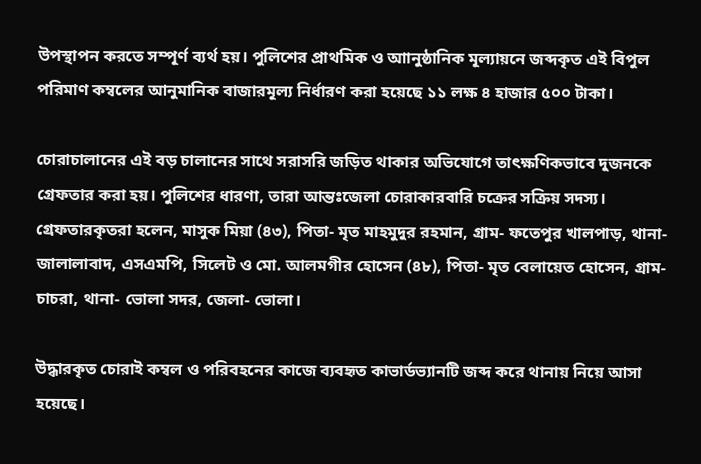উপস্থাপন করতে সম্পূর্ণ ব্যর্থ হয়। পুলিশের প্রাথমিক ও আানুষ্ঠানিক মূল্যায়নে জব্দকৃত এই বিপুল পরিমাণ কম্বলের আনুমানিক বাজারমূল্য নির্ধারণ করা হয়েছে ১১ লক্ষ ৪ হাজার ৫০০ টাকা।

চোরাচালানের এই বড় চালানের সাথে সরাসরি জড়িত থাকার অভিযোগে তাৎক্ষণিকভাবে দুজনকে গ্রেফতার করা হয়। পুলিশের ধারণা, তারা আন্তঃজেলা চোরাকারবারি চক্রের সক্রিয় সদস্য। গ্রেফতারকৃতরা হলেন, মাসুক মিয়া (৪৩), পিতা- মৃত মাহমুদুর রহমান, গ্রাম- ফতেপুর খালপাড়, থানা- জালালাবাদ, এসএমপি, সিলেট ও মো. আলমগীর হোসেন (৪৮), পিতা- মৃত বেলায়েত হোসেন, গ্রাম- চাচরা, থানা- ভোলা সদর, জেলা- ভোলা।

উদ্ধারকৃত চোরাই কম্বল ও পরিবহনের কাজে ব্যবহৃত কাভার্ডভ্যানটি জব্দ করে থানায় নিয়ে আসা হয়েছে।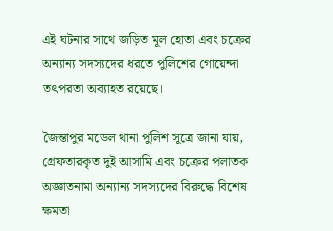এই ঘটনার সাথে জড়িত মূল হোতা এবং চক্রের অন্যান্য সদস্যদের ধরতে পুলিশের গোয়েন্দা তৎপরতা অব্যাহত রয়েছে।

জৈন্তাপুর মডেল থানা পুলিশ সূত্রে জানা যায়, গ্রেফতারকৃত দুই আসামি এবং চক্রের পলাতক অজ্ঞাতনামা অন্যান্য সদস্যদের বিরুদ্ধে বিশেষ ক্ষমতা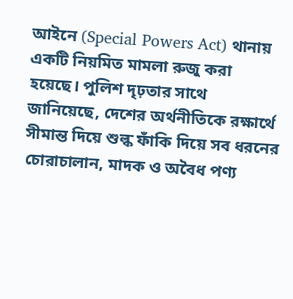আইনে (Special Powers Act) থানায় একটি নিয়মিত মামলা রুজু করা হয়েছে। পুলিশ দৃঢ়তার সাথে জানিয়েছে, দেশের অর্থনীতিকে রক্ষার্থে সীমান্ত দিয়ে শুল্ক ফাঁকি দিয়ে সব ধরনের চোরাচালান, মাদক ও অবৈধ পণ্য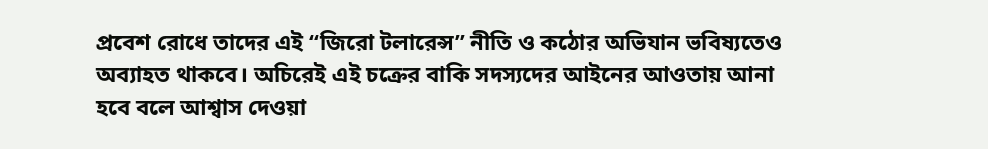প্রবেশ রোধে তাদের এই “জিরো টলারেন্স” নীতি ও কঠোর অভিযান ভবিষ্যতেও অব্যাহত থাকবে। অচিরেই এই চক্রের বাকি সদস্যদের আইনের আওতায় আনা হবে বলে আশ্বাস দেওয়া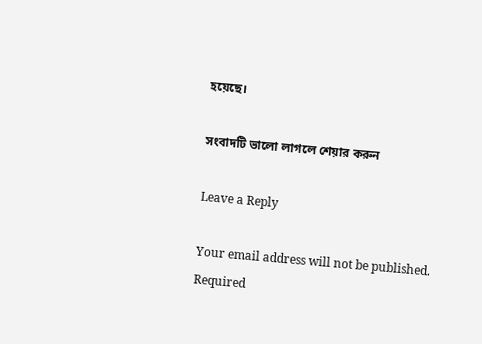হয়েছে।

সংবাদটি ভালো লাগলে শেয়ার করুন

Leave a Reply

Your email address will not be published. Required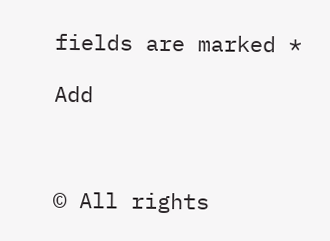fields are marked *

Add



© All rights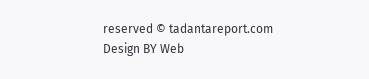reserved © tadantareport.com
Design BY Web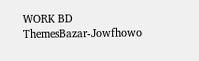WORK BD
ThemesBazar-Jowfhowo